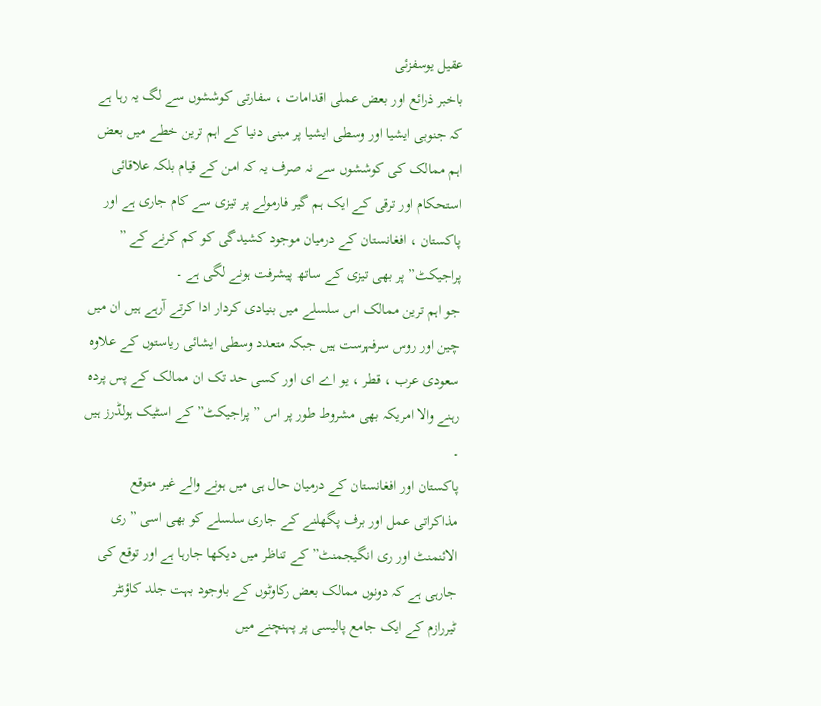عقیل یوسفزئی
باخبر ذرائع اور بعض عملی اقدامات ، سفارتی کوششوں سے لگ یہ رہا ہے کہ جنوبی ایشیا اور وسطی ایشیا پر مبنی دنیا کے اہم ترین خطے میں بعض اہم ممالک کی کوششوں سے نہ صرف یہ کہ امن کے قیام بلکہ علاقائی استحکام اور ترقی کے ایک ہم گیر فارمولے پر تیزی سے کام جاری ہے اور پاکستان ، افغانستان کے درمیان موجود کشیدگی کو کم کرنے کے ” پراجیکٹ” پر بھی تیزی کے ساتھ پیشرفت ہونے لگی ہے ۔
جو اہم ترین ممالک اس سلسلے میں بنیادی کردار ادا کرتے آرہے ہیں ان میں چین اور روس سرفہرست ہیں جبکہ متعدد وسطی ایشائی ریاستوں کے علاوہ سعودی عرب ، قطر ، یو اے ای اور کسی حد تک ان ممالک کے پس پردہ رہنے والا امریکہ بھی مشروط طور پر اس ” پراجیکٹ” کے اسٹیک ہولڈرز ہیں ۔
پاکستان اور افغانستان کے درمیان حال ہی میں ہونے والے غیر متوقع مذاکراتی عمل اور برف پگھلنے کے جاری سلسلے کو بھی اسی ” ری الائنمنٹ اور ری انگیجمنٹ” کے تناظر میں دیکھا جارہا ہے اور توقع کی جارہی ہے کہ دونوں ممالک بعض رکاوٹوں کے باوجود بہت جلد کاؤنٹر ٹیررازم کے ایک جامع پالیسی پر پہنچنے میں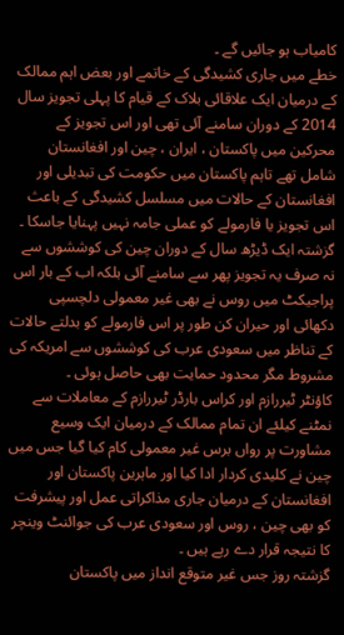کامیاب ہو جائیں گے ۔
خطے میں جاری کشیدگی کے خاتمے اور بعض اہم ممالک کے درمیان ایک علاقائی بلاک کے قیام کا پہلی تجویز سال 2014 کے دوران سامنے آئی تھی اور اس تجویز کے محرکین میں پاکستان ، ایران ، چین اور افغانستان شامل تھے تاہم پاکستان میں حکومت کی تبدیلی اور افغانستان کے حالات میں مسلسل کشیدگی کے باعث اس تجویز یا فارمولے کو عملی جامہ نہیں پہنایا جاسکا ۔
گزشتہ ایک ڈیڑھ سال کے دوران چین کی کوششوں سے نہ صرف یہ تجویز پھر سے سامنے آئی بلکہ اب کے بار اس پراجیکٹ میں روس نے بھی غیر معمولی دلچسپی دکھائی اور حیران کن طور پر اس فارمولے کو بدلتے حالات کے تناظر میں سعودی عرب کی کوششوں سے امریکہ کی مشروط مگر محدود حمایت بھی حاصل ہوئی ۔
کاؤنٹر ٹیررازم اور کراس بارڈر ٹیررازم کے معاملات سے نمٹنے کیلئے ان تمام ممالک کے درمیان ایک وسیع مشاورت پر رواں برس غیر معمولی کام کیا گیا جس میں چین نے کلیدی کردار ادا کیا اور ماہرین پاکستان اور افغانستان کے درمیان جاری مذاکراتی عمل اور پیشرفت کو بھی چین ، روس اور سعودی عرب کی جوائنٹ وینچر کا نتیجہ قرار دے رہے ہیں ۔
گزشتہ روز جس غیر متوقع انداز میں پاکستان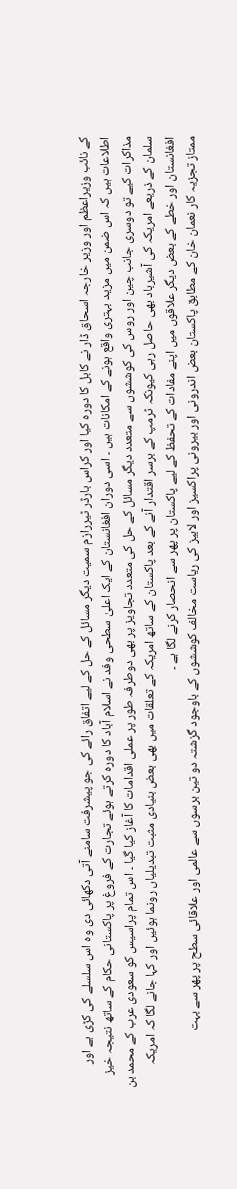کے نائب وزیراعظم اور وزیر خارجہ اسحاق ڈار نے کابل کا دورہ کیا اور کراس بارڈر ٹیررازم سمیت دیگر مسائل کے حل کے لیے اتفاق رائے کی جو پیشرفت سامنے آتی دکھائی دی وہ اس سلسلے کی کڑی ہے اور اطلاعات ہیں کہ اس ضمن میں مزید بہتری واقع ہونے کے امکانات ہیں ۔ اسی دوران افغانستان کے ایک اعلیٰ سطحی وفد نے اسلام آباد کا دورہ کرتے ہوئے تجارت کے فروغ پر پاکستانی حکام کے ساتھ نتیجہ خیز مذاکرات کیے تو دوسری جانب چین اور روس کی کوششوں سے متعدد دیگر مسائل کے حل کی متعدد تجاویز پر بھی دوطرفہ طور پر عملی اقدامات کا آغاز کیا گیا ۔ اس تمام پراسیس کو سعودی عرب کے محمد بن سلمان کے ذریعے امریکہ کی آشیرباد بھی حاصل رہی کیونکہ ٹرمپ کے برسر اقتدار آنے کے بعد پاکستان کے ساتھ امریکہ کے تعلقات میں بھی بعض بنیادی مثبت تبدیلیاں رونما ہوئیں اور کہا جانے لگا کہ امریکہ افغانستان اور خطے کے بعض دیگر علاقوں میں اپنے مفادات کے تحفظ کے لیے پاکستان پر پھر سے انحصار کرنے لگا ہے ۔
ممتاز تجزیہ کار نعمان خان کے مطابق پاکستان بعض اندرونی اور بیرونی پراکسیز اور لابیز کی ریاست مخالف کوششوں کے باوجود گزشتہ دو تین برسوں سے عالمی اور علاقائی سطح پر پھر سے بہت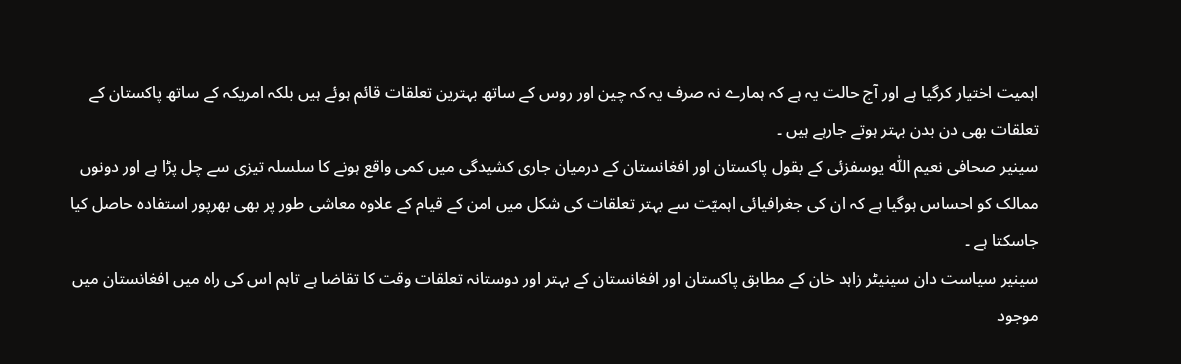اہمیت اختیار کرگیا ہے اور آج حالت یہ ہے کہ ہمارے نہ صرف یہ کہ چین اور روس کے ساتھ بہترین تعلقات قائم ہوئے ہیں بلکہ امریکہ کے ساتھ پاکستان کے تعلقات بھی دن بدن بہتر ہوتے جارہے ہیں ۔
سینیر صحافی نعیم اللّٰہ یوسفزئی کے بقول پاکستان اور افغانستان کے درمیان جاری کشیدگی میں کمی واقع ہونے کا سلسلہ تیزی سے چل پڑا ہے اور دونوں ممالک کو احساس ہوگیا ہے کہ ان کی جغرافیائی اہمیّت سے بہتر تعلقات کی شکل میں امن کے قیام کے علاوہ معاشی طور پر بھی بھرپور استفادہ حاصل کیا جاسکتا ہے ۔
سینیر سیاست دان سینیٹر زاہد خان کے مطابق پاکستان اور افغانستان کے بہتر اور دوستانہ تعلقات وقت کا تقاضا ہے تاہم اس کی راہ میں افغانستان میں موجود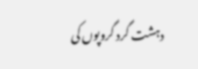دہشت گرد گروپوں کی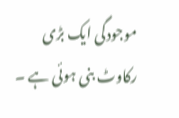موجودگی ایک بڑی رکاوٹ بنی ہوئی ہے ۔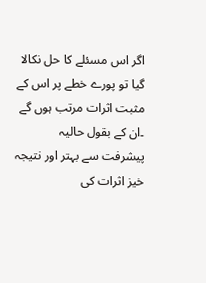اگر اس مسئلے کا حل نکالا گیا تو پورے خطے پر اس کے مثبت اثرات مرتب ہوں گے ۔ان کے بقول حالیہ پیشرفت سے بہتر اور نتیجہ خیز اثرات کی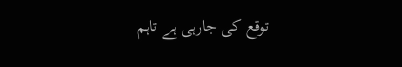توقع کی جارہی ہے تاہم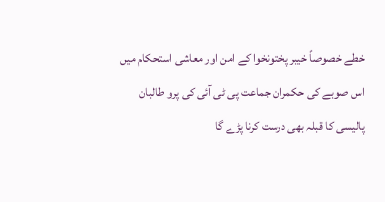خطے خصوصاً خیبر پختونخوا کے امن اور معاشی استحکام میں اس صوبے کی حکمران جماعت پی ٹی آئی کی پرو طالبان پالیسی کا قبلہ بھی درست کرنا پڑے گا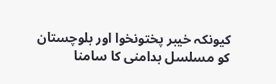کیونکہ خیبر پختونخوا اور بلوچستان کو مسلسل بدامنی کا سامنا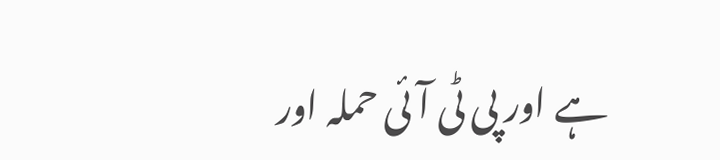ہے اور پی ٹی آئی حملہ اور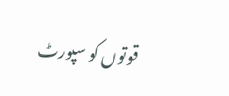قوتوں کو سپورٹ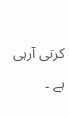کرتی آرہی ہے ۔